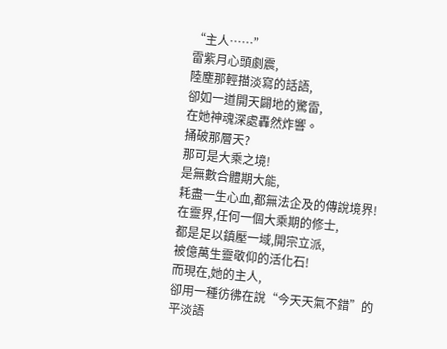“主人……”
雷紫月心頭劇震,
陸塵那輕描淡寫的話語,
卻如一道開天闢地的驚雷,
在她神魂深處轟然炸響。
捅破那層天?
那可是大乘之境!
是無數合體期大能,
耗盡一生心血,都無法企及的傳說境界!
在靈界,任何一個大乘期的修士,
都是足以鎮壓一域,開宗立派,
被億萬生靈敬仰的活化石!
而現在,她的主人,
卻用一種彷彿在說“今天天氣不錯”的平淡語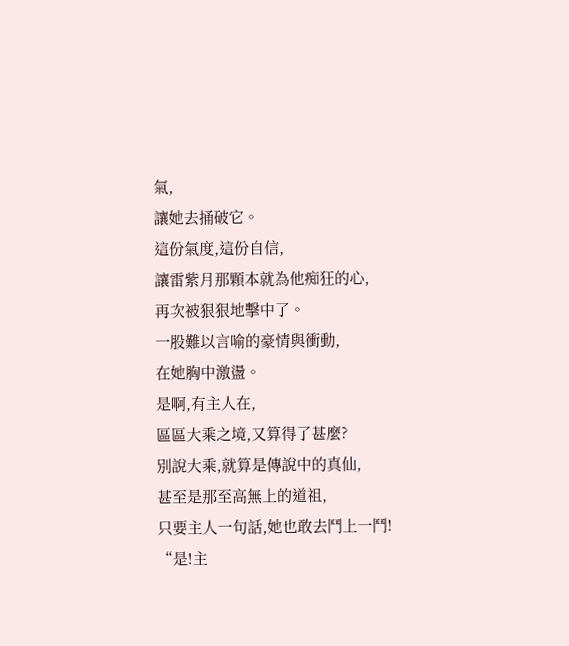氣,
讓她去捅破它。
這份氣度,這份自信,
讓雷紫月那顆本就為他痴狂的心,
再次被狠狠地擊中了。
一股難以言喻的豪情與衝動,
在她胸中激盪。
是啊,有主人在,
區區大乘之境,又算得了甚麼?
別說大乘,就算是傳說中的真仙,
甚至是那至高無上的道祖,
只要主人一句話,她也敢去鬥上一鬥!
“是!主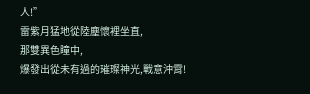人!”
雷紫月猛地從陸塵懷裡坐直,
那雙異色瞳中,
爆發出從未有過的璀璨神光,戰意沖霄!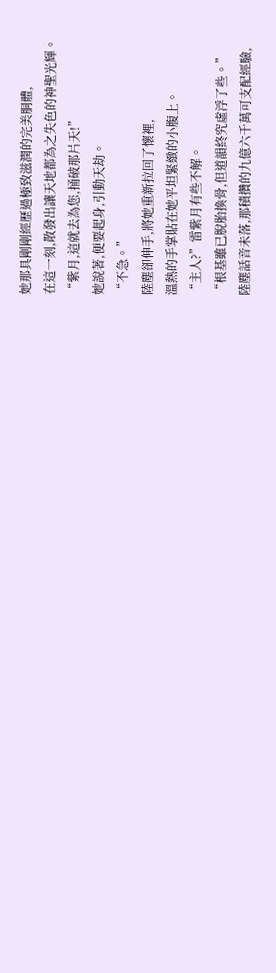她那具剛剛經歷過極致滋潤的完美胴體,
在這一刻,散發出讓天地都為之失色的神聖光輝。
“紫月,這就去為您,捅破那片天!”
她說著,便要起身,引動天劫。
“不急。”
陸塵卻伸手,將她重新拉回了懷裡,
溫熱的手掌貼在她平坦緊緻的小腹上。
“主人?”雷紫月有些不解。
“根基雖已脫胎換骨,但道韻終究虛浮了些。”
陸塵話音未落,那積攢的九億六千萬可支配經驗,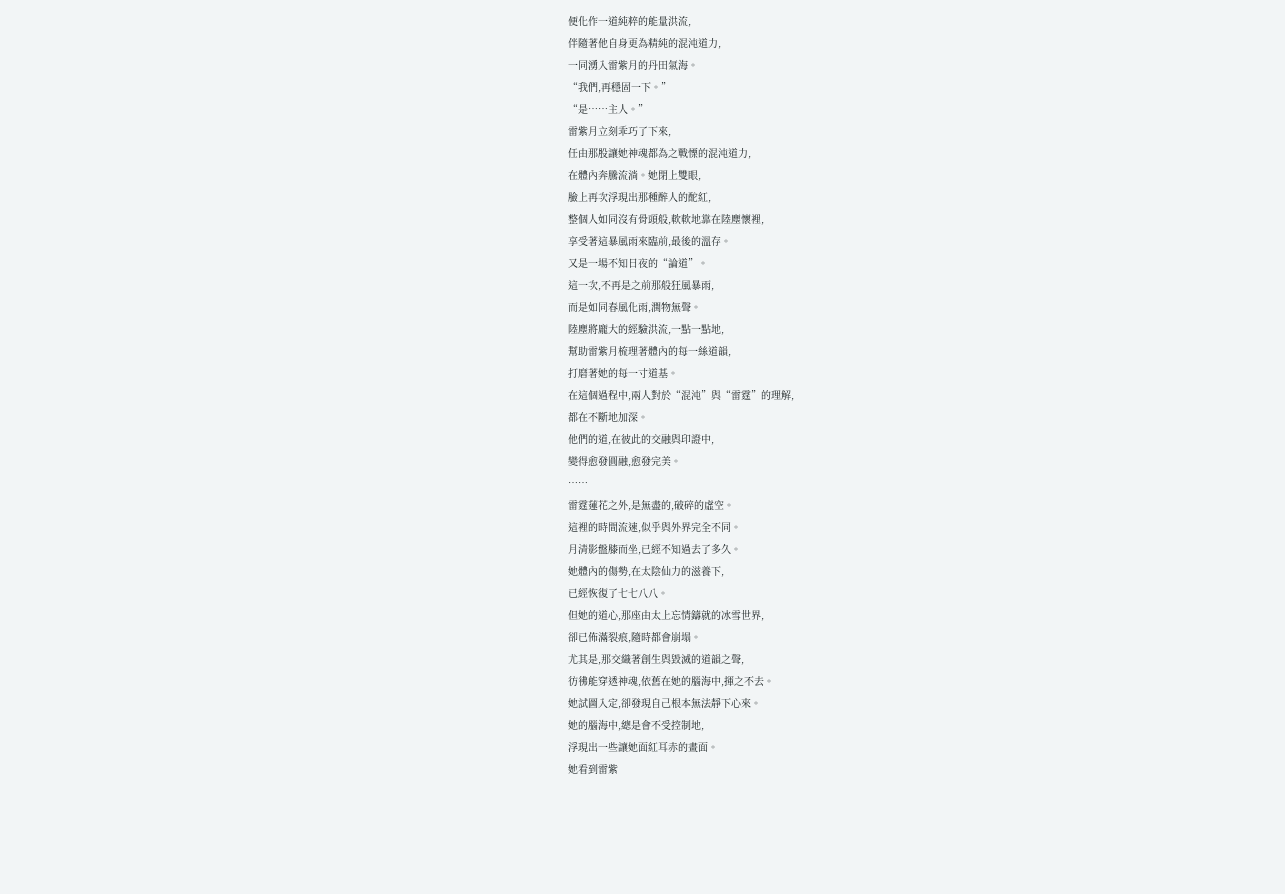便化作一道純粹的能量洪流,
伴隨著他自身更為精純的混沌道力,
一同湧入雷紫月的丹田氣海。
“我們,再穩固一下。”
“是……主人。”
雷紫月立刻乖巧了下來,
任由那股讓她神魂都為之戰慄的混沌道力,
在體內奔騰流淌。她閉上雙眼,
臉上再次浮現出那種醉人的酡紅,
整個人如同沒有骨頭般,軟軟地靠在陸塵懷裡,
享受著這暴風雨來臨前,最後的溫存。
又是一場不知日夜的“論道”。
這一次,不再是之前那般狂風暴雨,
而是如同春風化雨,潤物無聲。
陸塵將龐大的經驗洪流,一點一點地,
幫助雷紫月梳理著體內的每一絲道韻,
打磨著她的每一寸道基。
在這個過程中,兩人對於“混沌”與“雷霆”的理解,
都在不斷地加深。
他們的道,在彼此的交融與印證中,
變得愈發圓融,愈發完美。
……
雷霆蓮花之外,是無盡的,破碎的虛空。
這裡的時間流速,似乎與外界完全不同。
月清影盤膝而坐,已經不知過去了多久。
她體內的傷勢,在太陰仙力的滋養下,
已經恢復了七七八八。
但她的道心,那座由太上忘情鑄就的冰雪世界,
卻已佈滿裂痕,隨時都會崩塌。
尤其是,那交織著創生與毀滅的道韻之聲,
彷彿能穿透神魂,依舊在她的腦海中,揮之不去。
她試圖入定,卻發現自己根本無法靜下心來。
她的腦海中,總是會不受控制地,
浮現出一些讓她面紅耳赤的畫面。
她看到雷紫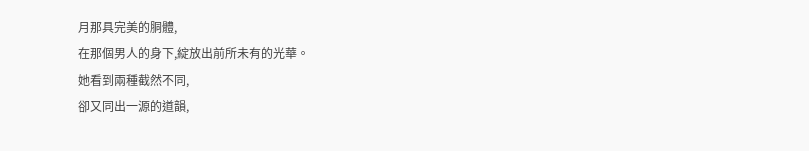月那具完美的胴體,
在那個男人的身下,綻放出前所未有的光華。
她看到兩種截然不同,
卻又同出一源的道韻,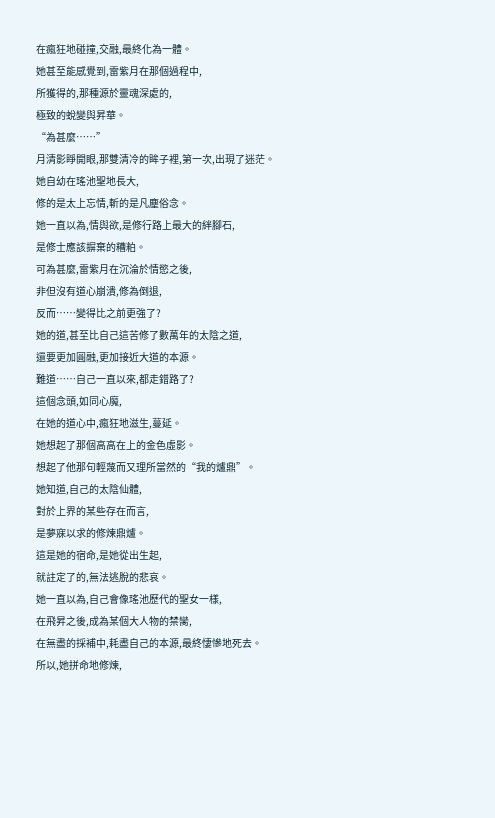在瘋狂地碰撞,交融,最終化為一體。
她甚至能感覺到,雷紫月在那個過程中,
所獲得的,那種源於靈魂深處的,
極致的蛻變與昇華。
“為甚麼……”
月清影睜開眼,那雙清冷的眸子裡,第一次,出現了迷茫。
她自幼在瑤池聖地長大,
修的是太上忘情,斬的是凡塵俗念。
她一直以為,情與欲,是修行路上最大的絆腳石,
是修士應該摒棄的糟粕。
可為甚麼,雷紫月在沉淪於情慾之後,
非但沒有道心崩潰,修為倒退,
反而……變得比之前更強了?
她的道,甚至比自己這苦修了數萬年的太陰之道,
還要更加圓融,更加接近大道的本源。
難道……自己一直以來,都走錯路了?
這個念頭,如同心魔,
在她的道心中,瘋狂地滋生,蔓延。
她想起了那個高高在上的金色虛影。
想起了他那句輕蔑而又理所當然的“我的爐鼎”。
她知道,自己的太陰仙體,
對於上界的某些存在而言,
是夢寐以求的修煉鼎爐。
這是她的宿命,是她從出生起,
就註定了的,無法逃脫的悲哀。
她一直以為,自己會像瑤池歷代的聖女一樣,
在飛昇之後,成為某個大人物的禁臠,
在無盡的採補中,耗盡自己的本源,最終悽慘地死去。
所以,她拼命地修煉,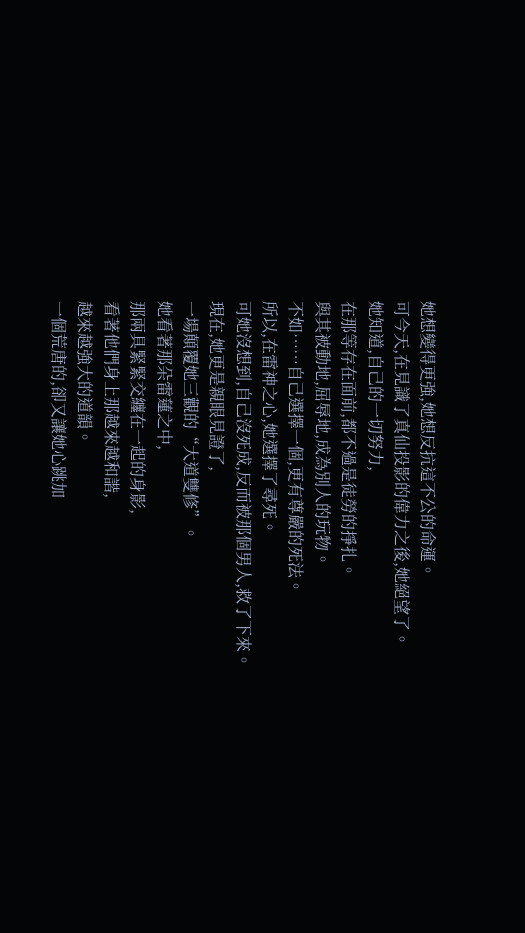她想變得更強,她想反抗這不公的命運。
可今天,在見識了真仙投影的偉力之後,她絕望了。
她知道,自己的一切努力,
在那等存在面前,都不過是徒勞的掙扎。
與其被動地,屈辱地,成為別人的玩物。
不如……自己選擇一個,更有尊嚴的死法。
所以,在雷神之心,她選擇了尋死。
可她沒想到,自己沒死成,反而被那個男人,救了下來。
現在,她更是親眼見證了,
一場顛覆她三觀的“大道雙修”。
她看著那朵雷蓮之中,
那兩具緊緊交纏在一起的身影,
看著他們身上那越來越和諧,
越來越強大的道韻。
一個荒唐的,卻又讓她心跳加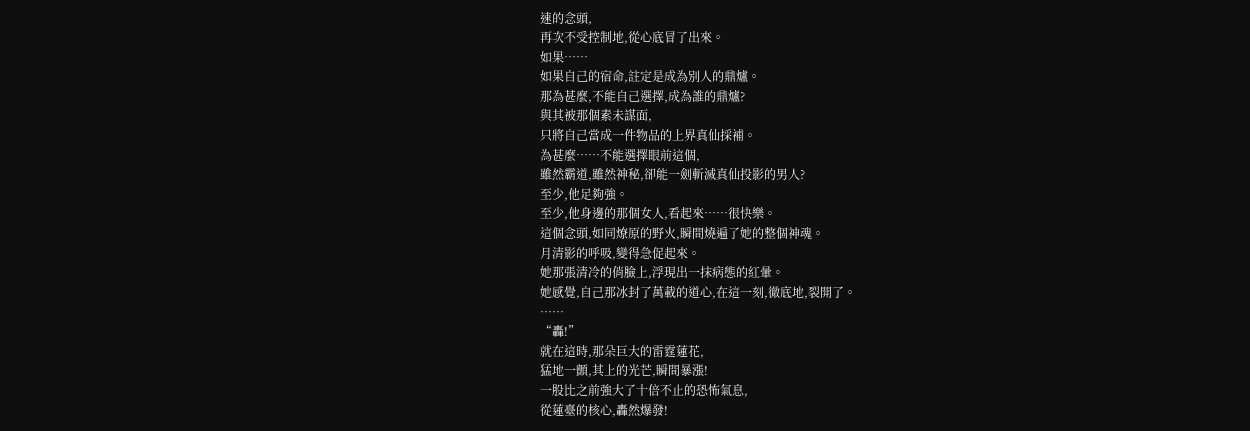速的念頭,
再次不受控制地,從心底冒了出來。
如果……
如果自己的宿命,註定是成為別人的鼎爐。
那為甚麼,不能自己選擇,成為誰的鼎爐?
與其被那個素未謀面,
只將自己當成一件物品的上界真仙採補。
為甚麼……不能選擇眼前這個,
雖然霸道,雖然神秘,卻能一劍斬滅真仙投影的男人?
至少,他足夠強。
至少,他身邊的那個女人,看起來……很快樂。
這個念頭,如同燎原的野火,瞬間燒遍了她的整個神魂。
月清影的呼吸,變得急促起來。
她那張清冷的俏臉上,浮現出一抹病態的紅暈。
她感覺,自己那冰封了萬載的道心,在這一刻,徹底地,裂開了。
……
“轟!”
就在這時,那朵巨大的雷霆蓮花,
猛地一顫,其上的光芒,瞬間暴漲!
一股比之前強大了十倍不止的恐怖氣息,
從蓮臺的核心,轟然爆發!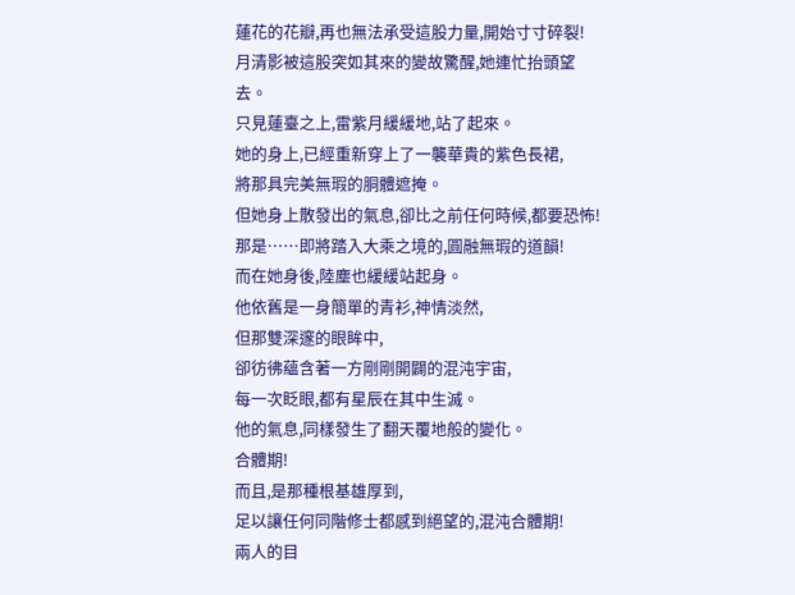蓮花的花瓣,再也無法承受這股力量,開始寸寸碎裂!
月清影被這股突如其來的變故驚醒,她連忙抬頭望去。
只見蓮臺之上,雷紫月緩緩地,站了起來。
她的身上,已經重新穿上了一襲華貴的紫色長裙,
將那具完美無瑕的胴體遮掩。
但她身上散發出的氣息,卻比之前任何時候,都要恐怖!
那是……即將踏入大乘之境的,圓融無瑕的道韻!
而在她身後,陸塵也緩緩站起身。
他依舊是一身簡單的青衫,神情淡然,
但那雙深邃的眼眸中,
卻彷彿蘊含著一方剛剛開闢的混沌宇宙,
每一次眨眼,都有星辰在其中生滅。
他的氣息,同樣發生了翻天覆地般的變化。
合體期!
而且,是那種根基雄厚到,
足以讓任何同階修士都感到絕望的,混沌合體期!
兩人的目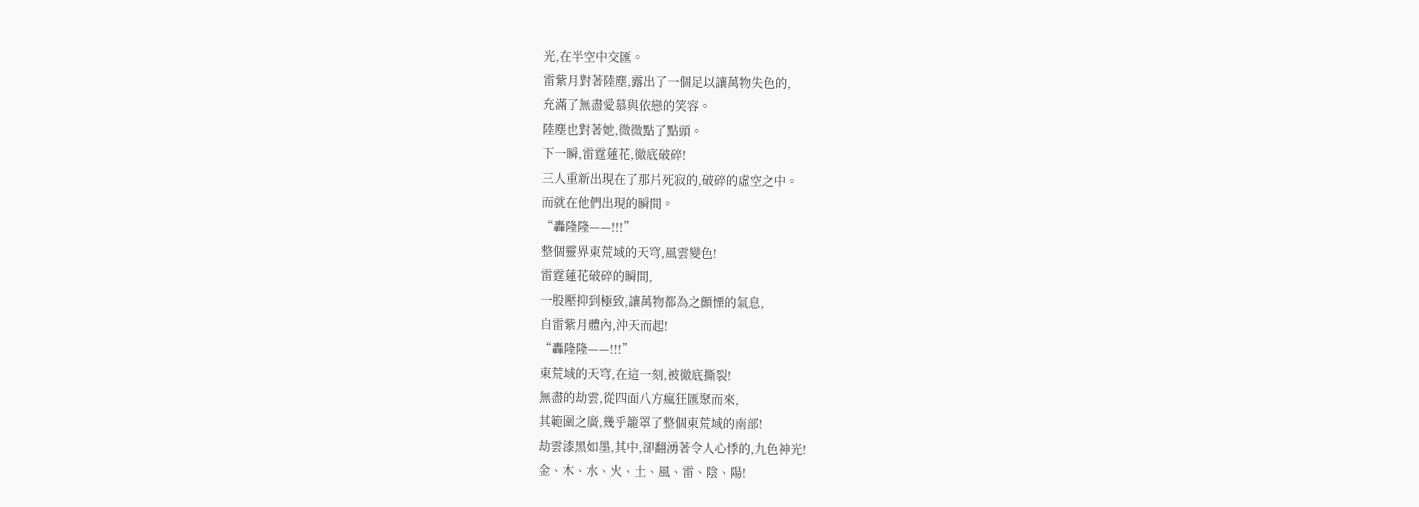光,在半空中交匯。
雷紫月對著陸塵,露出了一個足以讓萬物失色的,
充滿了無盡愛慕與依戀的笑容。
陸塵也對著她,微微點了點頭。
下一瞬,雷霆蓮花,徹底破碎!
三人重新出現在了那片死寂的,破碎的虛空之中。
而就在他們出現的瞬間。
“轟隆隆——!!!”
整個靈界東荒域的天穹,風雲變色!
雷霆蓮花破碎的瞬間,
一股壓抑到極致,讓萬物都為之顫慄的氣息,
自雷紫月體內,沖天而起!
“轟隆隆——!!!”
東荒域的天穹,在這一刻,被徹底撕裂!
無盡的劫雲,從四面八方瘋狂匯聚而來,
其範圍之廣,幾乎籠罩了整個東荒域的南部!
劫雲漆黑如墨,其中,卻翻湧著令人心悸的,九色神光!
金、木、水、火、土、風、雷、陰、陽!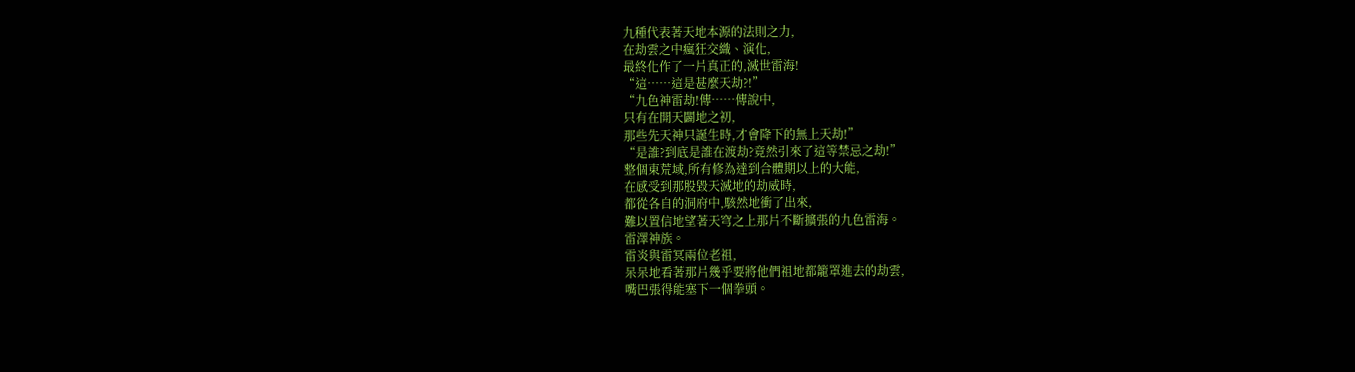九種代表著天地本源的法則之力,
在劫雲之中瘋狂交織、演化,
最終化作了一片真正的,滅世雷海!
“這……這是甚麼天劫?!”
“九色神雷劫!傳……傳說中,
只有在開天闢地之初,
那些先天神只誕生時,才會降下的無上天劫!”
“是誰?到底是誰在渡劫?竟然引來了這等禁忌之劫!”
整個東荒域,所有修為達到合體期以上的大能,
在感受到那股毀天滅地的劫威時,
都從各自的洞府中,駭然地衝了出來,
難以置信地望著天穹之上那片不斷擴張的九色雷海。
雷澤神族。
雷炎與雷冥兩位老祖,
呆呆地看著那片幾乎要將他們祖地都籠罩進去的劫雲,
嘴巴張得能塞下一個拳頭。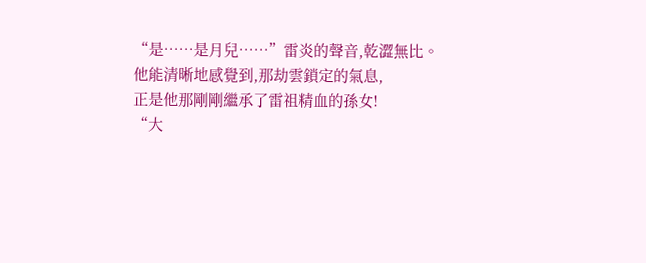“是……是月兒……”雷炎的聲音,乾澀無比。
他能清晰地感覺到,那劫雲鎖定的氣息,
正是他那剛剛繼承了雷祖精血的孫女!
“大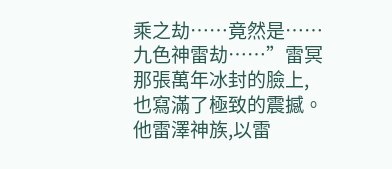乘之劫……竟然是……九色神雷劫……”雷冥那張萬年冰封的臉上,
也寫滿了極致的震撼。
他雷澤神族,以雷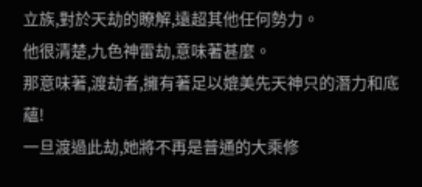立族,對於天劫的瞭解,遠超其他任何勢力。
他很清楚,九色神雷劫,意味著甚麼。
那意味著,渡劫者,擁有著足以媲美先天神只的潛力和底蘊!
一旦渡過此劫,她將不再是普通的大乘修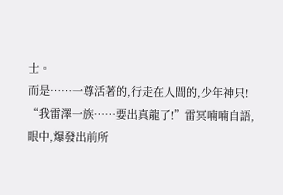士。
而是……一尊活著的,行走在人間的,少年神只!
“我雷澤一族……要出真龍了!”雷冥喃喃自語,
眼中,爆發出前所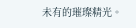未有的璀璨精光。